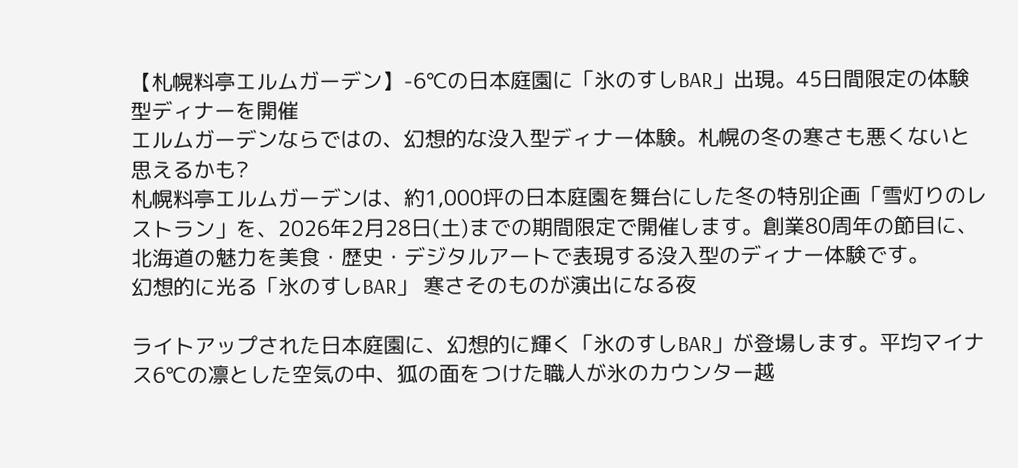【札幌料亭エルムガーデン】-6℃の日本庭園に「氷のすしBAR」出現。45日間限定の体験型ディナーを開催
エルムガーデンならではの、幻想的な没入型ディナー体験。札幌の冬の寒さも悪くないと思えるかも?
札幌料亭エルムガーデンは、約1,000坪の日本庭園を舞台にした冬の特別企画「雪灯りのレストラン」を、2026年2月28日(土)までの期間限定で開催します。創業80周年の節目に、北海道の魅力を美食・歴史・デジタルアートで表現する没入型のディナー体験です。
幻想的に光る「氷のすしBAR」 寒さそのものが演出になる夜

ライトアップされた日本庭園に、幻想的に輝く「氷のすしBAR」が登場します。平均マイナス6℃の凛とした空気の中、狐の面をつけた職人が氷のカウンター越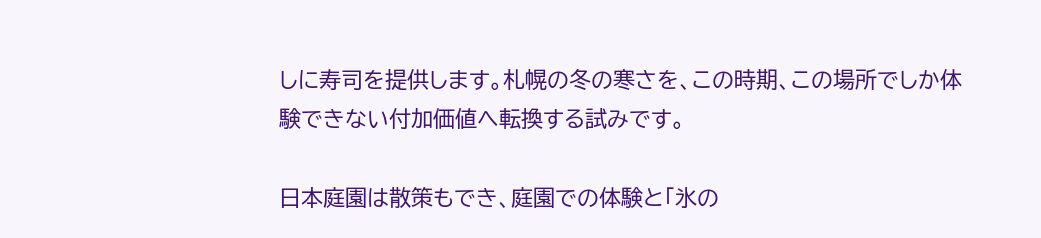しに寿司を提供します。札幌の冬の寒さを、この時期、この場所でしか体験できない付加価値へ転換する試みです。

日本庭園は散策もでき、庭園での体験と「氷の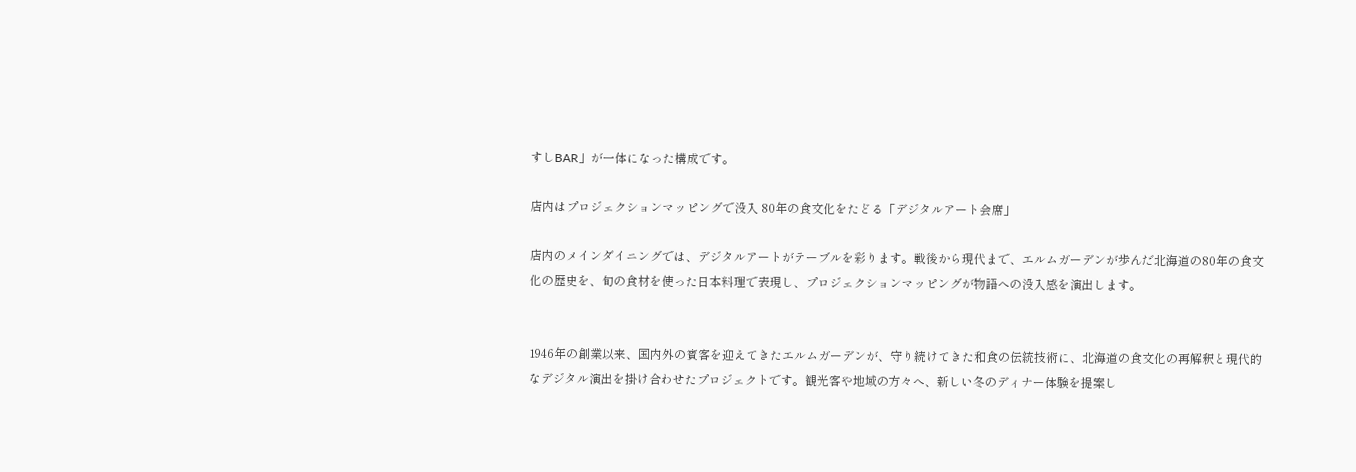すしBAR」が一体になった構成です。

店内はプロジェクションマッピングで没入 80年の食文化をたどる「デジタルアート会席」

店内のメインダイニングでは、デジタルアートがテーブルを彩ります。戦後から現代まで、エルムガーデンが歩んだ北海道の80年の食文化の歴史を、旬の食材を使った日本料理で表現し、プロジェクションマッピングが物語への没入感を演出します。


1946年の創業以来、国内外の賓客を迎えてきたエルムガーデンが、守り続けてきた和食の伝統技術に、北海道の食文化の再解釈と現代的なデジタル演出を掛け合わせたプロジェクトです。観光客や地域の方々へ、新しい冬のディナー体験を提案し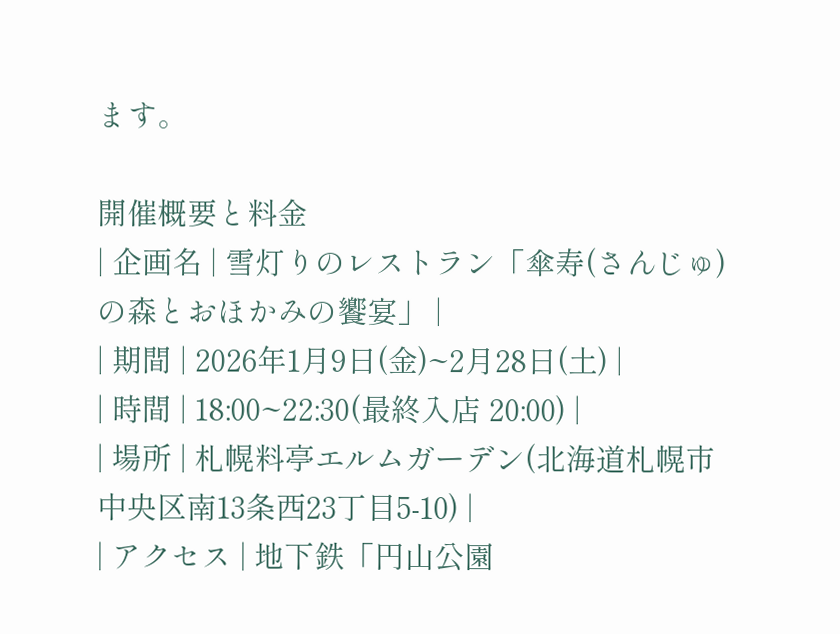ます。

開催概要と料金
| 企画名 | 雪灯りのレストラン「傘寿(さんじゅ)の森とおほかみの饗宴」 |
| 期間 | 2026年1月9日(金)~2月28日(土) |
| 時間 | 18:00~22:30(最終入店 20:00) |
| 場所 | 札幌料亭エルムガーデン(北海道札幌市中央区南13条西23丁目5-10) |
| アクセス | 地下鉄「円山公園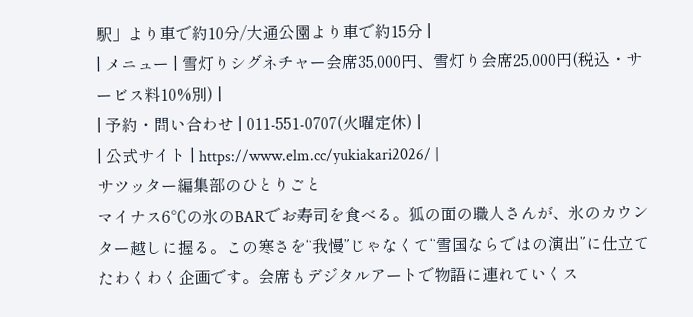駅」より車で約10分/大通公園より車で約15分 |
| メニュー | 雪灯りシグネチャー会席35,000円、雪灯り会席25,000円(税込・サービス料10%別) |
| 予約・問い合わせ | 011-551-0707(火曜定休) |
| 公式サイト | https://www.elm.cc/yukiakari2026/ |
サツッター編集部のひとりごと
マイナス6℃の氷のBARでお寿司を食べる。狐の面の職人さんが、氷のカウンター越しに握る。この寒さを“我慢”じゃなくて“雪国ならではの演出”に仕立てたわくわく企画です。会席もデジタルアートで物語に連れていくス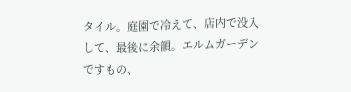タイル。庭園で冷えて、店内で没入して、最後に余韻。エルムガーデンですもの、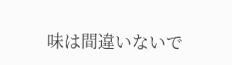味は間違いないで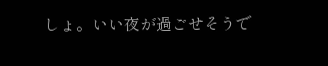しょ。いい夜が過ごせそうで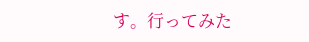す。行ってみた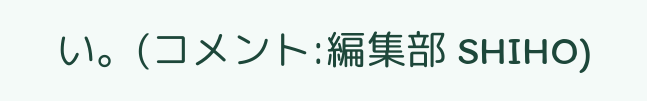い。(コメント:編集部 SHIHO)